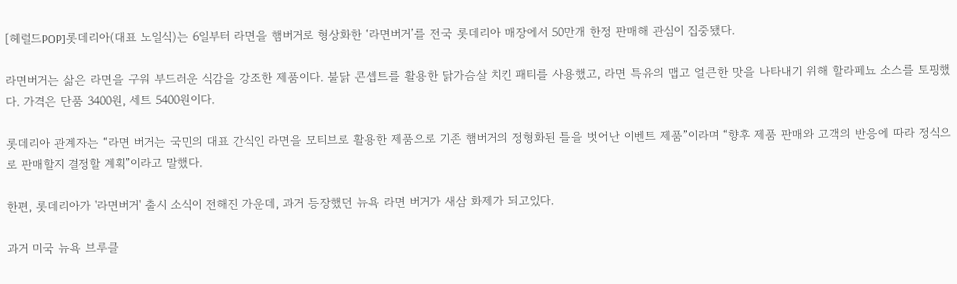[헤럴드POP]롯데리아(대표 노일식)는 6일부터 라면을 햄버거로 형상화한 ‘라면버거’를 전국 롯데리아 매장에서 50만개 한정 판매해 관심이 집중됐다.

라면버거는 삶은 라면을 구워 부드러운 식감을 강조한 제품이다. 불닭 콘셉트를 활용한 닭가슴살 치킨 패티를 사용했고, 라면 특유의 맵고 얼큰한 맛을 나타내기 위해 할라페뇨 소스를 토핑했다. 가격은 단품 3400원, 세트 5400원이다.

롯데리아 관계자는 “라면 버거는 국민의 대표 간식인 라면을 모티브로 활용한 제품으로 기존 햄버거의 정형화된 틀을 벗어난 이벤트 제품”이라며 “향후 제품 판매와 고객의 반응에 따라 정식으로 판매할지 결정할 계획”이라고 말했다.

한편, 롯데리아가 '라면버거' 출시 소식이 전해진 가운데, 과거 등장했던 뉴욕 라면 버거가 새삼 화제가 되고있다.

과거 미국 뉴욕 브루클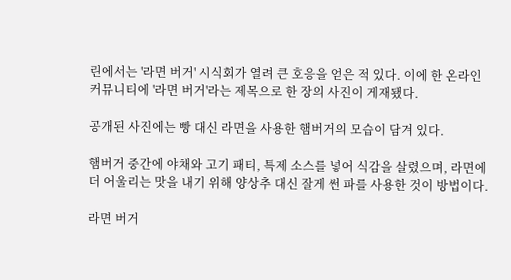린에서는 '라면 버거' 시식회가 열려 큰 호응을 얻은 적 있다. 이에 한 온라인 커뮤니티에 '라면 버거'라는 제목으로 한 장의 사진이 게재됐다.

공개된 사진에는 빵 대신 라면을 사용한 햄버거의 모습이 담겨 있다.

햄버거 중간에 야채와 고기 패티, 특제 소스를 넣어 식감을 살렸으며, 라면에 더 어울리는 맛을 내기 위해 양상추 대신 잘게 썬 파를 사용한 것이 방법이다.

라면 버거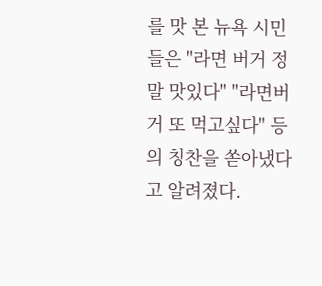를 맛 본 뉴욕 시민들은 "라면 버거 정말 맛있다" "라면버거 또 먹고싶다" 등의 칭찬을 쏟아냈다고 알려졌다.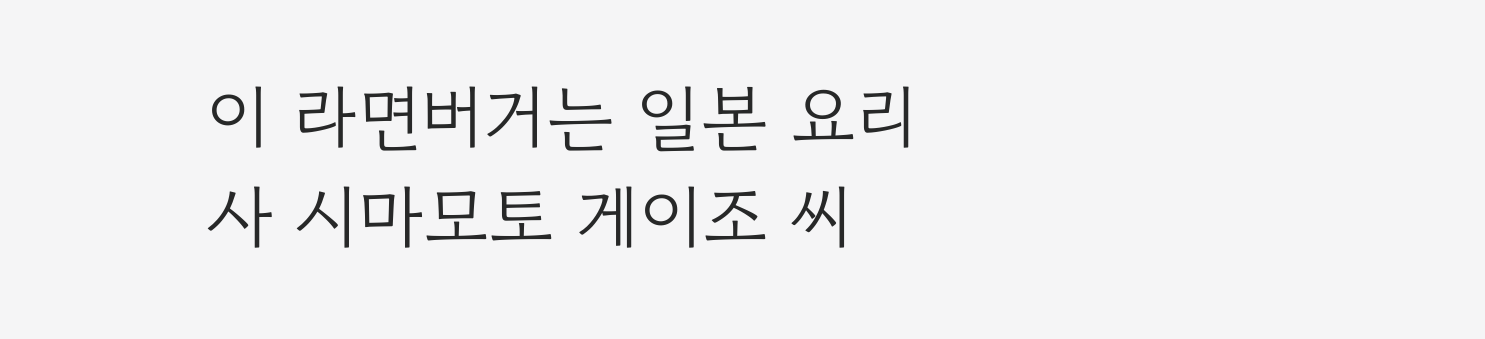이 라면버거는 일본 요리사 시마모토 게이조 씨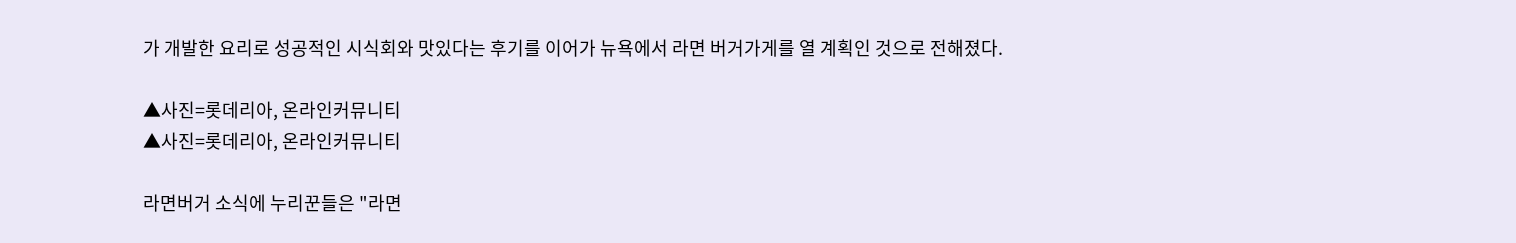가 개발한 요리로 성공적인 시식회와 맛있다는 후기를 이어가 뉴욕에서 라면 버거가게를 열 계획인 것으로 전해졌다.

▲사진=롯데리아, 온라인커뮤니티
▲사진=롯데리아, 온라인커뮤니티

라면버거 소식에 누리꾼들은 "라면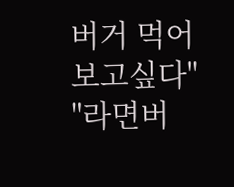버거 먹어보고싶다" "라면버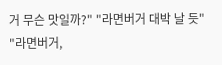거 무슨 맛일까?" "라면버거 대박 날 듯" "라면버거,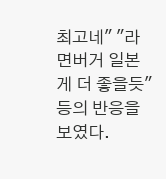최고네" "라면버거 일본게 더 좋을듯" 등의 반응을 보였다.